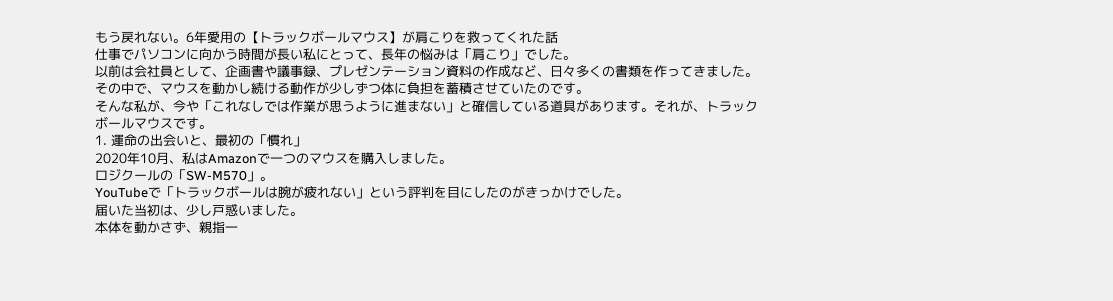もう戻れない。6年愛用の【トラックボールマウス】が肩こりを救ってくれた話
仕事でパソコンに向かう時間が長い私にとって、長年の悩みは「肩こり」でした。
以前は会社員として、企画書や議事録、プレゼンテーション資料の作成など、日々多くの書類を作ってきました。
その中で、マウスを動かし続ける動作が少しずつ体に負担を蓄積させていたのです。
そんな私が、今や「これなしでは作業が思うように進まない」と確信している道具があります。それが、トラックボールマウスです。
1. 運命の出会いと、最初の「慣れ」
2020年10月、私はAmazonで一つのマウスを購入しました。
ロジクールの「SW-M570」。
YouTubeで「トラックボールは腕が疲れない」という評判を目にしたのがきっかけでした。
届いた当初は、少し戸惑いました。
本体を動かさず、親指一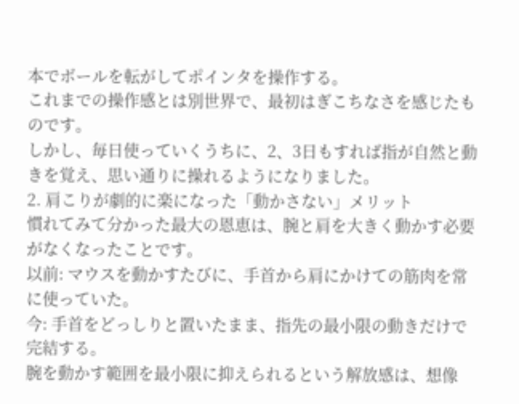本でボールを転がしてポインタを操作する。
これまでの操作感とは別世界で、最初はぎこちなさを感じたものです。
しかし、毎日使っていくうちに、2、3日もすれば指が自然と動きを覚え、思い通りに操れるようになりました。
2. 肩こりが劇的に楽になった「動かさない」メリット
慣れてみて分かった最大の恩恵は、腕と肩を大きく動かす必要がなくなったことです。
以前: マウスを動かすたびに、手首から肩にかけての筋肉を常に使っていた。
今: 手首をどっしりと置いたまま、指先の最小限の動きだけで完結する。
腕を動かす範囲を最小限に抑えられるという解放感は、想像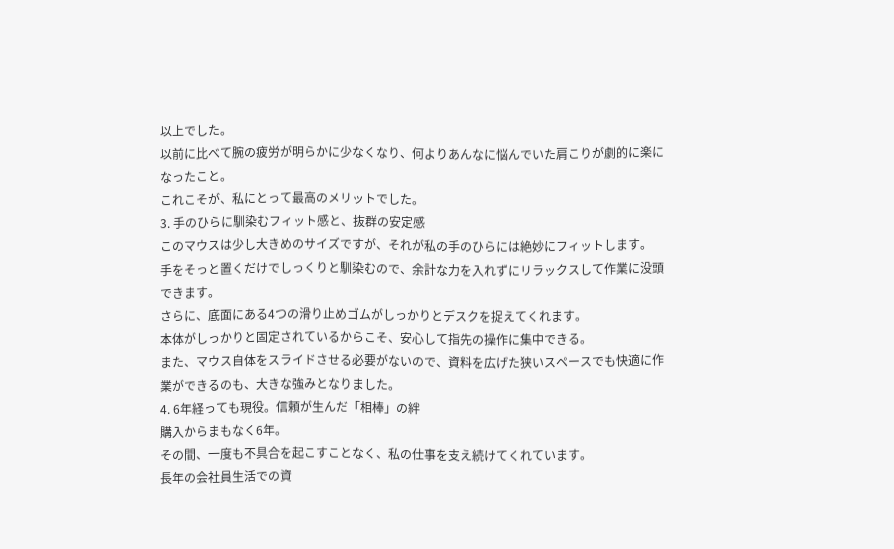以上でした。
以前に比べて腕の疲労が明らかに少なくなり、何よりあんなに悩んでいた肩こりが劇的に楽になったこと。
これこそが、私にとって最高のメリットでした。
3. 手のひらに馴染むフィット感と、抜群の安定感
このマウスは少し大きめのサイズですが、それが私の手のひらには絶妙にフィットします。
手をそっと置くだけでしっくりと馴染むので、余計な力を入れずにリラックスして作業に没頭できます。
さらに、底面にある4つの滑り止めゴムがしっかりとデスクを捉えてくれます。
本体がしっかりと固定されているからこそ、安心して指先の操作に集中できる。
また、マウス自体をスライドさせる必要がないので、資料を広げた狭いスペースでも快適に作業ができるのも、大きな強みとなりました。
4. 6年経っても現役。信頼が生んだ「相棒」の絆
購入からまもなく6年。
その間、一度も不具合を起こすことなく、私の仕事を支え続けてくれています。
長年の会社員生活での資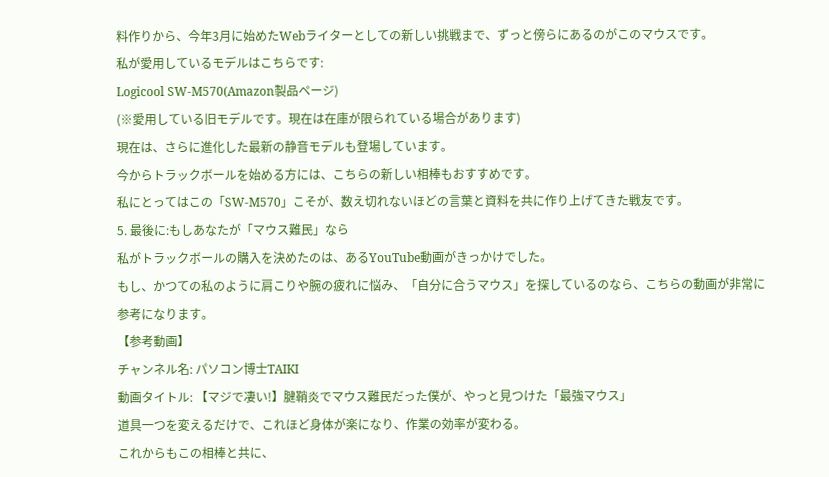料作りから、今年3月に始めたWebライターとしての新しい挑戦まで、ずっと傍らにあるのがこのマウスです。
私が愛用しているモデルはこちらです:
Logicool SW-M570(Amazon製品ページ)
(※愛用している旧モデルです。現在は在庫が限られている場合があります)
現在は、さらに進化した最新の静音モデルも登場しています。
今からトラックボールを始める方には、こちらの新しい相棒もおすすめです。
私にとってはこの「SW-M570」こそが、数え切れないほどの言葉と資料を共に作り上げてきた戦友です。
5. 最後に:もしあなたが「マウス難民」なら
私がトラックボールの購入を決めたのは、あるYouTube動画がきっかけでした。
もし、かつての私のように肩こりや腕の疲れに悩み、「自分に合うマウス」を探しているのなら、こちらの動画が非常に参考になります。
【参考動画】
チャンネル名: パソコン博士TAIKI
動画タイトル: 【マジで凄い!】腱鞘炎でマウス難民だった僕が、やっと見つけた「最強マウス」
道具一つを変えるだけで、これほど身体が楽になり、作業の効率が変わる。
これからもこの相棒と共に、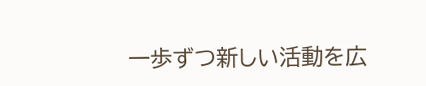一歩ずつ新しい活動を広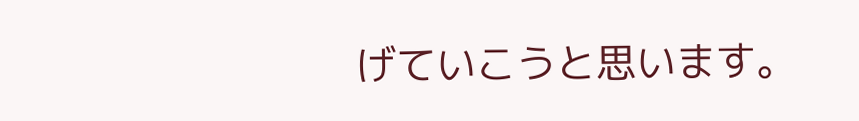げていこうと思います。